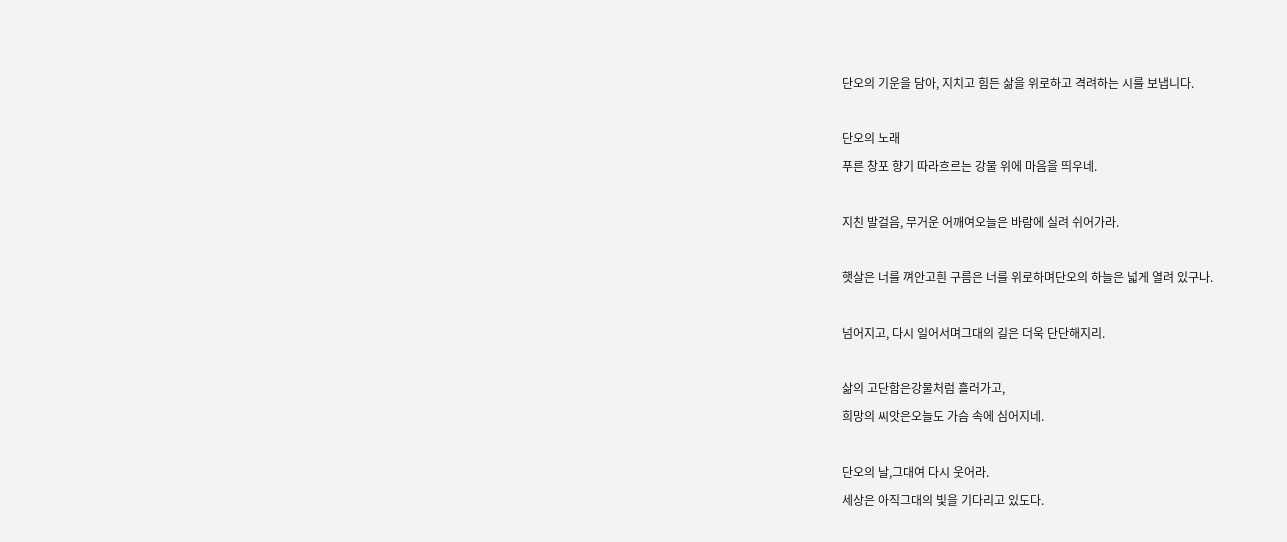단오의 기운을 담아, 지치고 힘든 삶을 위로하고 격려하는 시를 보냅니다.

단오의 노래
푸른 창포 향기 따라흐르는 강물 위에 마음을 띄우네.

지친 발걸음, 무거운 어깨여오늘은 바람에 실려 쉬어가라.

햇살은 너를 껴안고흰 구름은 너를 위로하며단오의 하늘은 넓게 열려 있구나.

넘어지고, 다시 일어서며그대의 길은 더욱 단단해지리.

삶의 고단함은강물처럼 흘러가고,
희망의 씨앗은오늘도 가슴 속에 심어지네.

단오의 날,그대여 다시 웃어라.
세상은 아직그대의 빛을 기다리고 있도다.